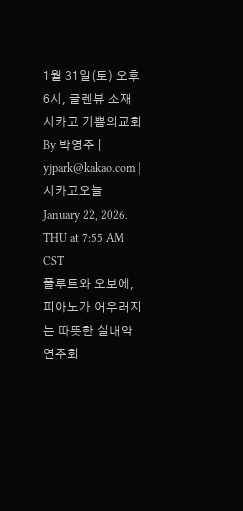1월 31일(토) 오후 6시, 글렌뷰 소재 시카고 기쁨의교회
By 박영주 | yjpark@kakao.com | 시카고오늘
January 22, 2026. THU at 7:55 AM CST
플루트와 오보에, 피아노가 어우러지는 따뜻한 실내악 연주회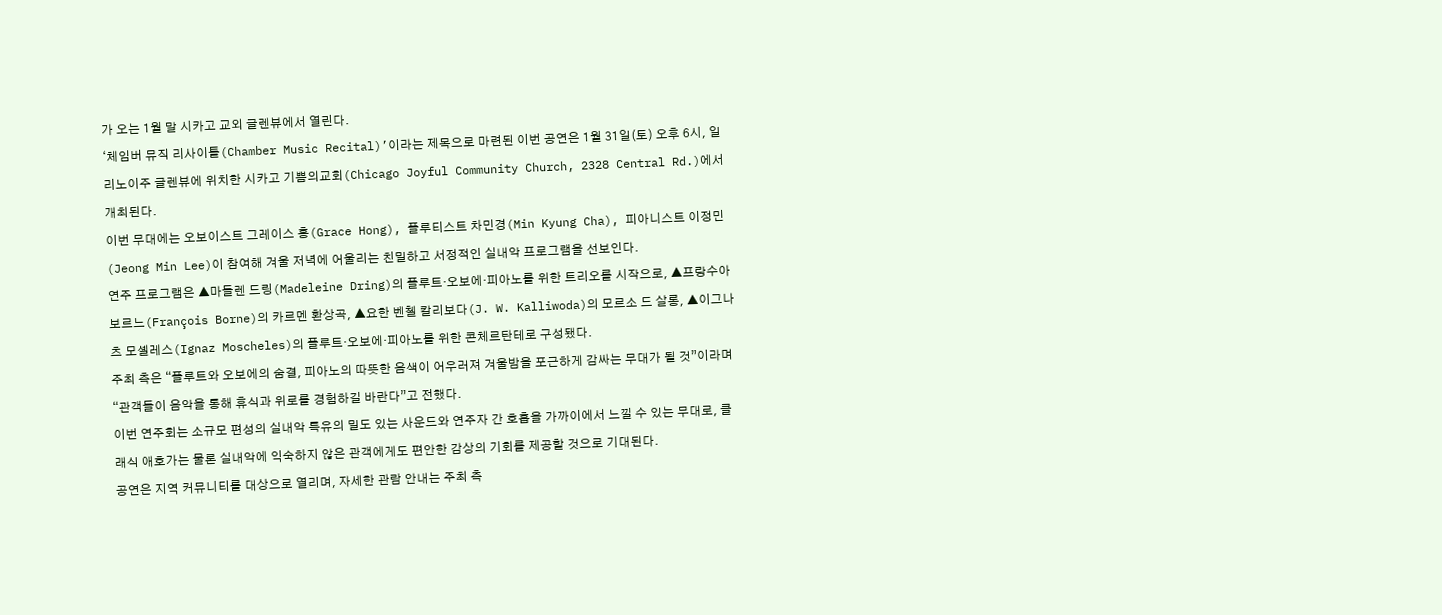가 오는 1월 말 시카고 교외 글렌뷰에서 열린다.
‘체임버 뮤직 리사이틀(Chamber Music Recital)’이라는 제목으로 마련된 이번 공연은 1월 31일(토) 오후 6시, 일리노이주 글렌뷰에 위치한 시카고 기쁨의교회(Chicago Joyful Community Church, 2328 Central Rd.)에서 개최된다.
이번 무대에는 오보이스트 그레이스 홍(Grace Hong), 플루티스트 차민경(Min Kyung Cha), 피아니스트 이정민(Jeong Min Lee)이 참여해 겨울 저녁에 어울리는 친밀하고 서정적인 실내악 프로그램을 선보인다.
연주 프로그램은 ▲마들렌 드링(Madeleine Dring)의 플루트·오보에·피아노를 위한 트리오를 시작으로, ▲프랑수아 보르느(François Borne)의 카르멘 환상곡, ▲요한 벤첼 칼리보다(J. W. Kalliwoda)의 모르소 드 살롱, ▲이그나츠 모셸레스(Ignaz Moscheles)의 플루트·오보에·피아노를 위한 콘체르탄테로 구성됐다.
주최 측은 “플루트와 오보에의 숨결, 피아노의 따뜻한 음색이 어우러져 겨울밤을 포근하게 감싸는 무대가 될 것”이라며 “관객들이 음악을 통해 휴식과 위로를 경험하길 바란다”고 전했다.
이번 연주회는 소규모 편성의 실내악 특유의 밀도 있는 사운드와 연주자 간 호흡을 가까이에서 느낄 수 있는 무대로, 클래식 애호가는 물론 실내악에 익숙하지 않은 관객에게도 편안한 감상의 기회를 제공할 것으로 기대된다.
공연은 지역 커뮤니티를 대상으로 열리며, 자세한 관람 안내는 주최 측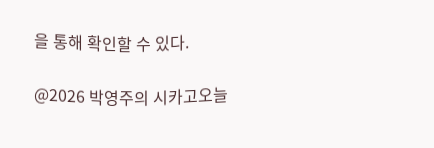을 통해 확인할 수 있다.

@2026 박영주의 시카고오늘